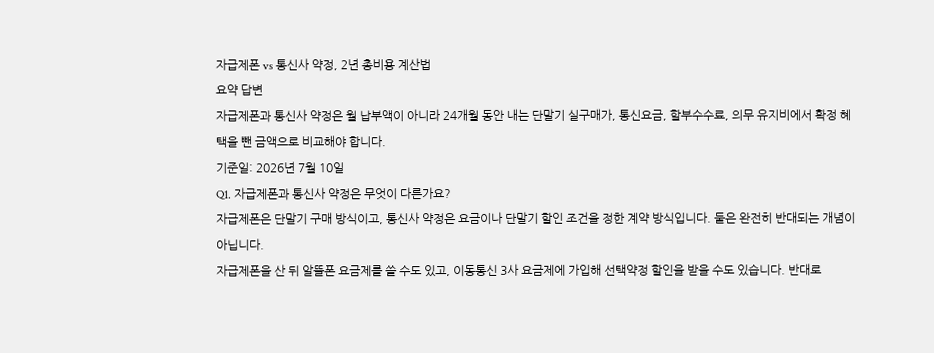자급제폰 vs 통신사 약정, 2년 총비용 계산법
요약 답변
자급제폰과 통신사 약정은 월 납부액이 아니라 24개월 동안 내는 단말기 실구매가, 통신요금, 할부수수료, 의무 유지비에서 확정 혜택을 뺀 금액으로 비교해야 합니다.
기준일: 2026년 7월 10일
Q1. 자급제폰과 통신사 약정은 무엇이 다른가요?
자급제폰은 단말기 구매 방식이고, 통신사 약정은 요금이나 단말기 할인 조건을 정한 계약 방식입니다. 둘은 완전히 반대되는 개념이 아닙니다.
자급제폰을 산 뒤 알뜰폰 요금제를 쓸 수도 있고, 이동통신 3사 요금제에 가입해 선택약정 할인을 받을 수도 있습니다. 반대로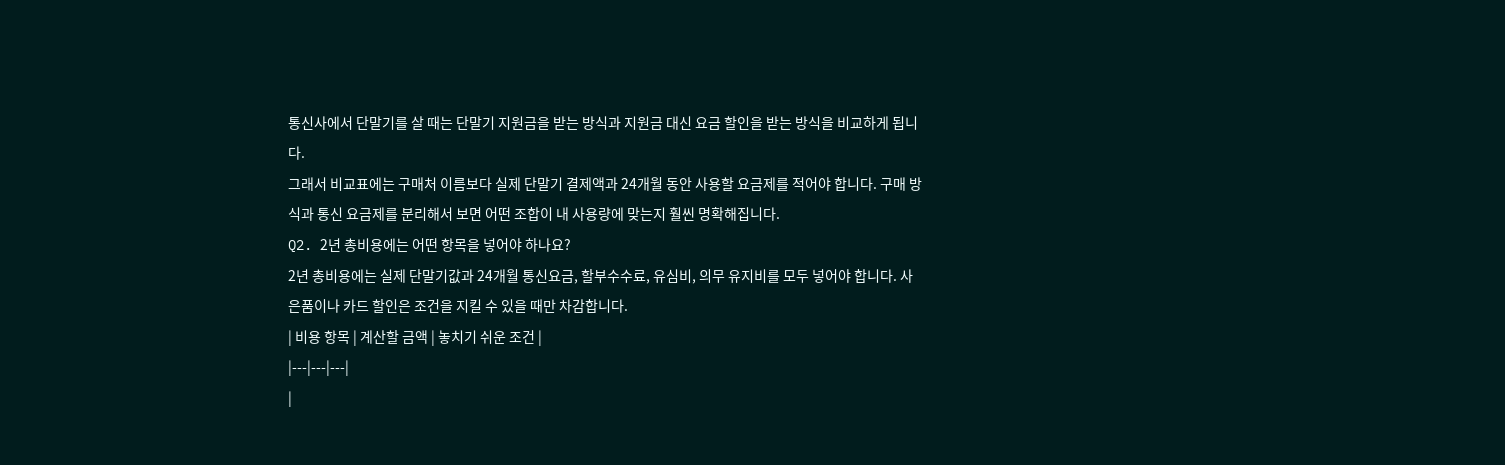통신사에서 단말기를 살 때는 단말기 지원금을 받는 방식과 지원금 대신 요금 할인을 받는 방식을 비교하게 됩니다.
그래서 비교표에는 구매처 이름보다 실제 단말기 결제액과 24개월 동안 사용할 요금제를 적어야 합니다. 구매 방식과 통신 요금제를 분리해서 보면 어떤 조합이 내 사용량에 맞는지 훨씬 명확해집니다.
Q2. 2년 총비용에는 어떤 항목을 넣어야 하나요?
2년 총비용에는 실제 단말기값과 24개월 통신요금, 할부수수료, 유심비, 의무 유지비를 모두 넣어야 합니다. 사은품이나 카드 할인은 조건을 지킬 수 있을 때만 차감합니다.
| 비용 항목 | 계산할 금액 | 놓치기 쉬운 조건 |
|---|---|---|
|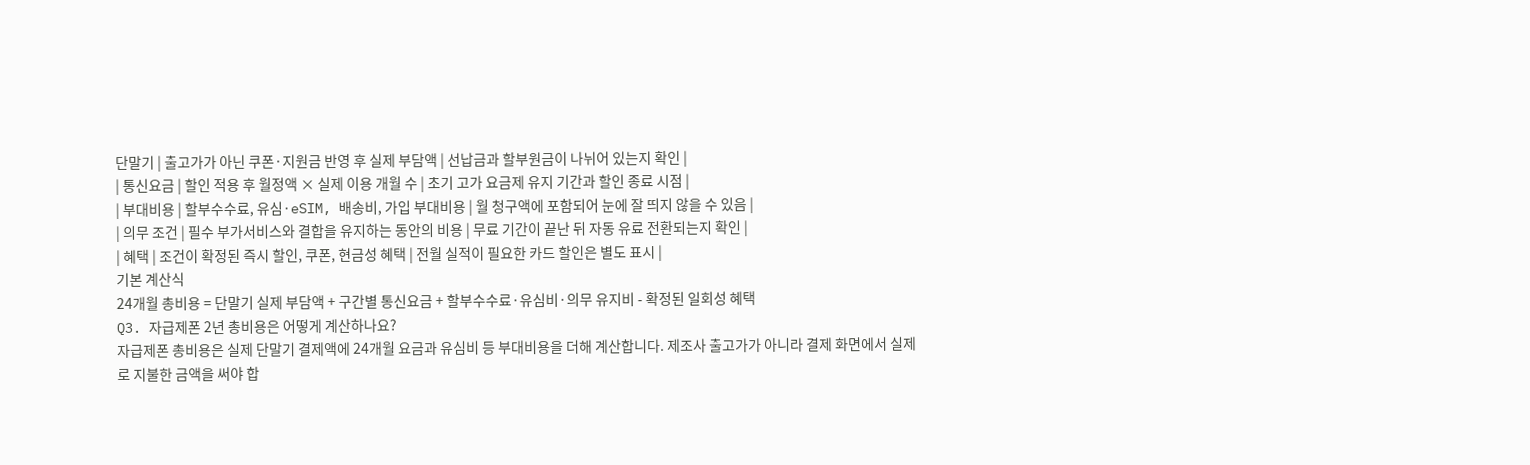단말기 | 출고가가 아닌 쿠폰·지원금 반영 후 실제 부담액 | 선납금과 할부원금이 나뉘어 있는지 확인 |
| 통신요금 | 할인 적용 후 월정액 × 실제 이용 개월 수 | 초기 고가 요금제 유지 기간과 할인 종료 시점 |
| 부대비용 | 할부수수료, 유심·eSIM, 배송비, 가입 부대비용 | 월 청구액에 포함되어 눈에 잘 띄지 않을 수 있음 |
| 의무 조건 | 필수 부가서비스와 결합을 유지하는 동안의 비용 | 무료 기간이 끝난 뒤 자동 유료 전환되는지 확인 |
| 혜택 | 조건이 확정된 즉시 할인, 쿠폰, 현금성 혜택 | 전월 실적이 필요한 카드 할인은 별도 표시 |
기본 계산식
24개월 총비용 = 단말기 실제 부담액 + 구간별 통신요금 + 할부수수료·유심비·의무 유지비 - 확정된 일회성 혜택
Q3. 자급제폰 2년 총비용은 어떻게 계산하나요?
자급제폰 총비용은 실제 단말기 결제액에 24개월 요금과 유심비 등 부대비용을 더해 계산합니다. 제조사 출고가가 아니라 결제 화면에서 실제로 지불한 금액을 써야 합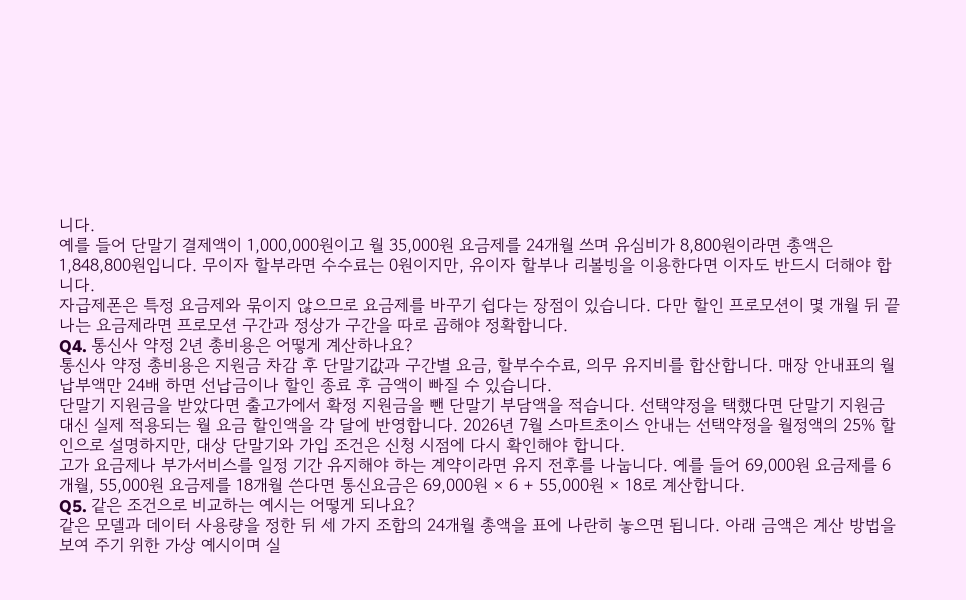니다.
예를 들어 단말기 결제액이 1,000,000원이고 월 35,000원 요금제를 24개월 쓰며 유심비가 8,800원이라면 총액은 1,848,800원입니다. 무이자 할부라면 수수료는 0원이지만, 유이자 할부나 리볼빙을 이용한다면 이자도 반드시 더해야 합니다.
자급제폰은 특정 요금제와 묶이지 않으므로 요금제를 바꾸기 쉽다는 장점이 있습니다. 다만 할인 프로모션이 몇 개월 뒤 끝나는 요금제라면 프로모션 구간과 정상가 구간을 따로 곱해야 정확합니다.
Q4. 통신사 약정 2년 총비용은 어떻게 계산하나요?
통신사 약정 총비용은 지원금 차감 후 단말기값과 구간별 요금, 할부수수료, 의무 유지비를 합산합니다. 매장 안내표의 월 납부액만 24배 하면 선납금이나 할인 종료 후 금액이 빠질 수 있습니다.
단말기 지원금을 받았다면 출고가에서 확정 지원금을 뺀 단말기 부담액을 적습니다. 선택약정을 택했다면 단말기 지원금 대신 실제 적용되는 월 요금 할인액을 각 달에 반영합니다. 2026년 7월 스마트초이스 안내는 선택약정을 월정액의 25% 할인으로 설명하지만, 대상 단말기와 가입 조건은 신청 시점에 다시 확인해야 합니다.
고가 요금제나 부가서비스를 일정 기간 유지해야 하는 계약이라면 유지 전후를 나눕니다. 예를 들어 69,000원 요금제를 6개월, 55,000원 요금제를 18개월 쓴다면 통신요금은 69,000원 × 6 + 55,000원 × 18로 계산합니다.
Q5. 같은 조건으로 비교하는 예시는 어떻게 되나요?
같은 모델과 데이터 사용량을 정한 뒤 세 가지 조합의 24개월 총액을 표에 나란히 놓으면 됩니다. 아래 금액은 계산 방법을 보여 주기 위한 가상 예시이며 실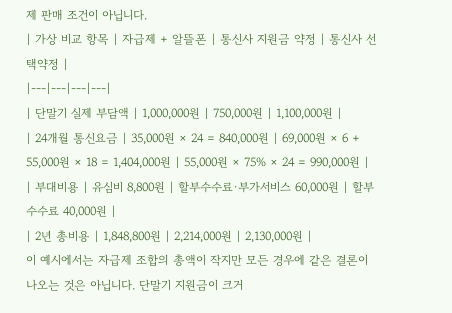제 판매 조건이 아닙니다.
| 가상 비교 항목 | 자급제 + 알뜰폰 | 통신사 지원금 약정 | 통신사 선택약정 |
|---|---|---|---|
| 단말기 실제 부담액 | 1,000,000원 | 750,000원 | 1,100,000원 |
| 24개월 통신요금 | 35,000원 × 24 = 840,000원 | 69,000원 × 6 + 55,000원 × 18 = 1,404,000원 | 55,000원 × 75% × 24 = 990,000원 |
| 부대비용 | 유심비 8,800원 | 할부수수료·부가서비스 60,000원 | 할부수수료 40,000원 |
| 2년 총비용 | 1,848,800원 | 2,214,000원 | 2,130,000원 |
이 예시에서는 자급제 조합의 총액이 작지만 모든 경우에 같은 결론이 나오는 것은 아닙니다. 단말기 지원금이 크거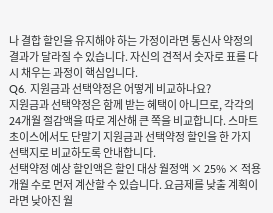나 결합 할인을 유지해야 하는 가정이라면 통신사 약정의 결과가 달라질 수 있습니다. 자신의 견적서 숫자로 표를 다시 채우는 과정이 핵심입니다.
Q6. 지원금과 선택약정은 어떻게 비교하나요?
지원금과 선택약정은 함께 받는 혜택이 아니므로, 각각의 24개월 절감액을 따로 계산해 큰 쪽을 비교합니다. 스마트초이스에서도 단말기 지원금과 선택약정 할인을 한 가지 선택지로 비교하도록 안내합니다.
선택약정 예상 할인액은 할인 대상 월정액 × 25% × 적용 개월 수로 먼저 계산할 수 있습니다. 요금제를 낮출 계획이라면 낮아진 월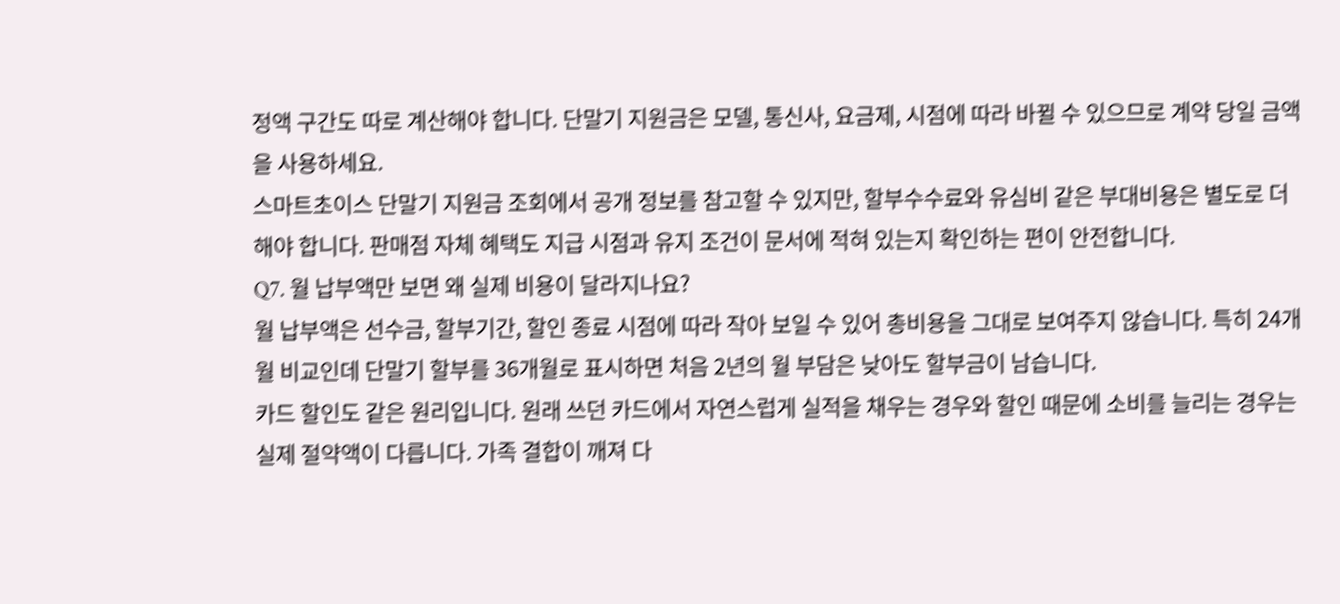정액 구간도 따로 계산해야 합니다. 단말기 지원금은 모델, 통신사, 요금제, 시점에 따라 바뀔 수 있으므로 계약 당일 금액을 사용하세요.
스마트초이스 단말기 지원금 조회에서 공개 정보를 참고할 수 있지만, 할부수수료와 유심비 같은 부대비용은 별도로 더해야 합니다. 판매점 자체 혜택도 지급 시점과 유지 조건이 문서에 적혀 있는지 확인하는 편이 안전합니다.
Q7. 월 납부액만 보면 왜 실제 비용이 달라지나요?
월 납부액은 선수금, 할부기간, 할인 종료 시점에 따라 작아 보일 수 있어 총비용을 그대로 보여주지 않습니다. 특히 24개월 비교인데 단말기 할부를 36개월로 표시하면 처음 2년의 월 부담은 낮아도 할부금이 남습니다.
카드 할인도 같은 원리입니다. 원래 쓰던 카드에서 자연스럽게 실적을 채우는 경우와 할인 때문에 소비를 늘리는 경우는 실제 절약액이 다릅니다. 가족 결합이 깨져 다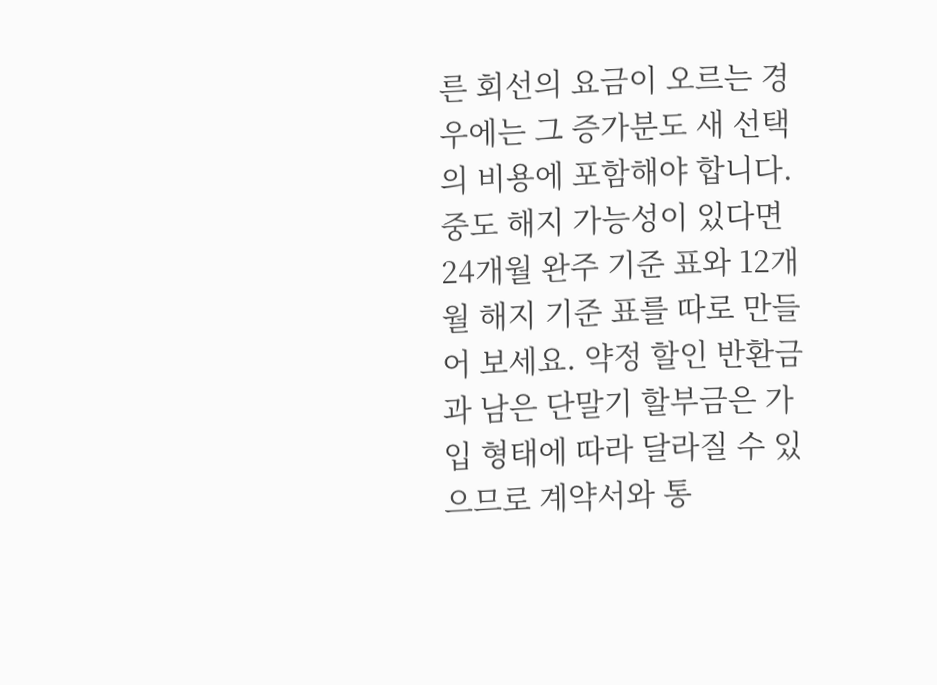른 회선의 요금이 오르는 경우에는 그 증가분도 새 선택의 비용에 포함해야 합니다.
중도 해지 가능성이 있다면 24개월 완주 기준 표와 12개월 해지 기준 표를 따로 만들어 보세요. 약정 할인 반환금과 남은 단말기 할부금은 가입 형태에 따라 달라질 수 있으므로 계약서와 통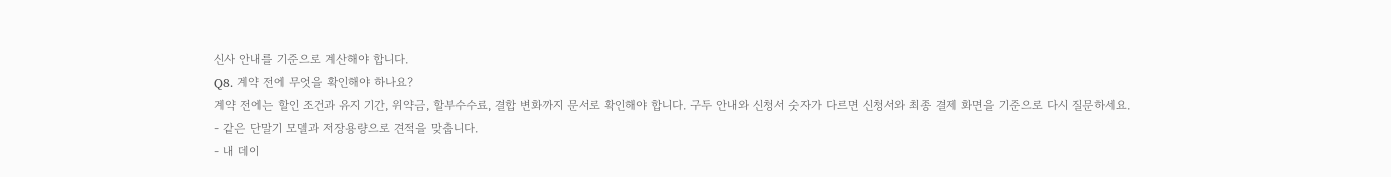신사 안내를 기준으로 계산해야 합니다.
Q8. 계약 전에 무엇을 확인해야 하나요?
계약 전에는 할인 조건과 유지 기간, 위약금, 할부수수료, 결합 변화까지 문서로 확인해야 합니다. 구두 안내와 신청서 숫자가 다르면 신청서와 최종 결제 화면을 기준으로 다시 질문하세요.
- 같은 단말기 모델과 저장용량으로 견적을 맞춥니다.
- 내 데이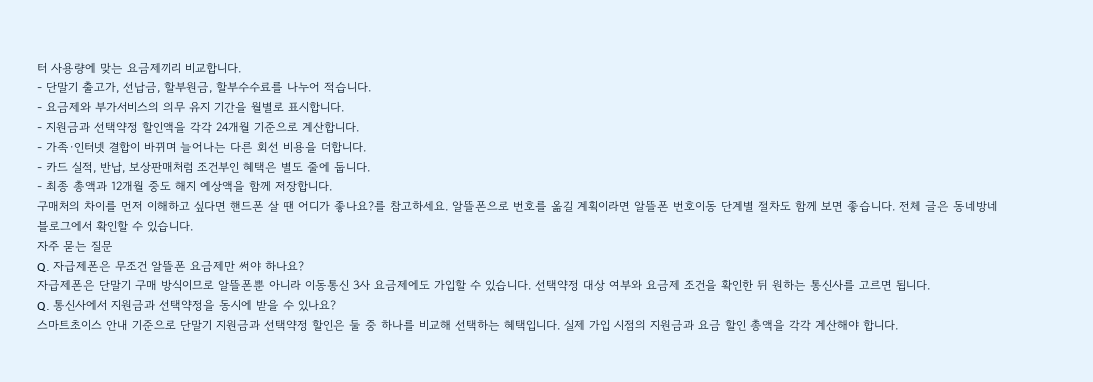터 사용량에 맞는 요금제끼리 비교합니다.
- 단말기 출고가, 선납금, 할부원금, 할부수수료를 나누어 적습니다.
- 요금제와 부가서비스의 의무 유지 기간을 월별로 표시합니다.
- 지원금과 선택약정 할인액을 각각 24개월 기준으로 계산합니다.
- 가족·인터넷 결합이 바뀌며 늘어나는 다른 회선 비용을 더합니다.
- 카드 실적, 반납, 보상판매처럼 조건부인 혜택은 별도 줄에 둡니다.
- 최종 총액과 12개월 중도 해지 예상액을 함께 저장합니다.
구매처의 차이를 먼저 이해하고 싶다면 핸드폰 살 땐 어디가 좋나요?를 참고하세요. 알뜰폰으로 번호를 옮길 계획이라면 알뜰폰 번호이동 단계별 절차도 함께 보면 좋습니다. 전체 글은 동네방네 블로그에서 확인할 수 있습니다.
자주 묻는 질문
Q. 자급제폰은 무조건 알뜰폰 요금제만 써야 하나요?
자급제폰은 단말기 구매 방식이므로 알뜰폰뿐 아니라 이동통신 3사 요금제에도 가입할 수 있습니다. 선택약정 대상 여부와 요금제 조건을 확인한 뒤 원하는 통신사를 고르면 됩니다.
Q. 통신사에서 지원금과 선택약정을 동시에 받을 수 있나요?
스마트초이스 안내 기준으로 단말기 지원금과 선택약정 할인은 둘 중 하나를 비교해 선택하는 혜택입니다. 실제 가입 시점의 지원금과 요금 할인 총액을 각각 계산해야 합니다.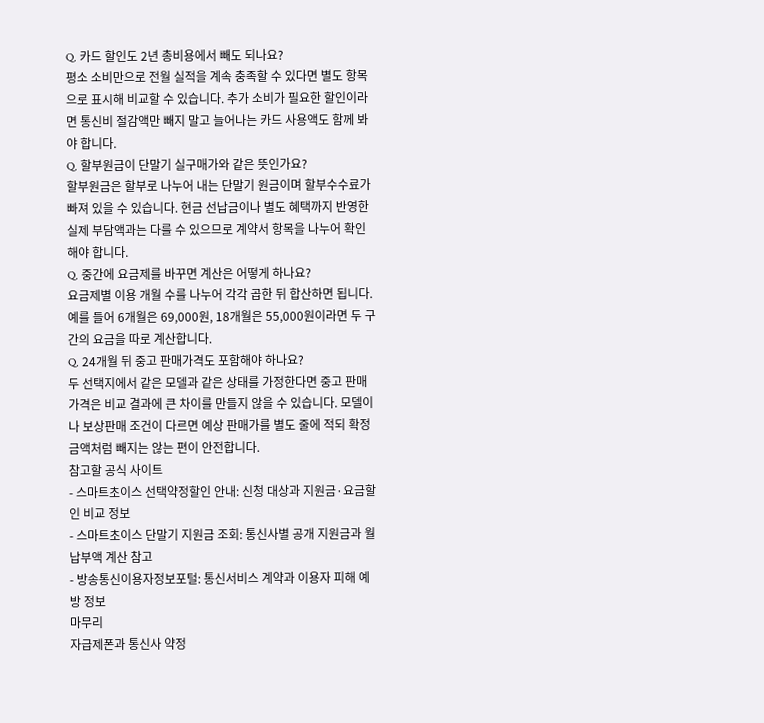Q. 카드 할인도 2년 총비용에서 빼도 되나요?
평소 소비만으로 전월 실적을 계속 충족할 수 있다면 별도 항목으로 표시해 비교할 수 있습니다. 추가 소비가 필요한 할인이라면 통신비 절감액만 빼지 말고 늘어나는 카드 사용액도 함께 봐야 합니다.
Q. 할부원금이 단말기 실구매가와 같은 뜻인가요?
할부원금은 할부로 나누어 내는 단말기 원금이며 할부수수료가 빠져 있을 수 있습니다. 현금 선납금이나 별도 혜택까지 반영한 실제 부담액과는 다를 수 있으므로 계약서 항목을 나누어 확인해야 합니다.
Q. 중간에 요금제를 바꾸면 계산은 어떻게 하나요?
요금제별 이용 개월 수를 나누어 각각 곱한 뒤 합산하면 됩니다. 예를 들어 6개월은 69,000원, 18개월은 55,000원이라면 두 구간의 요금을 따로 계산합니다.
Q. 24개월 뒤 중고 판매가격도 포함해야 하나요?
두 선택지에서 같은 모델과 같은 상태를 가정한다면 중고 판매가격은 비교 결과에 큰 차이를 만들지 않을 수 있습니다. 모델이나 보상판매 조건이 다르면 예상 판매가를 별도 줄에 적되 확정 금액처럼 빼지는 않는 편이 안전합니다.
참고할 공식 사이트
- 스마트초이스 선택약정할인 안내: 신청 대상과 지원금·요금할인 비교 정보
- 스마트초이스 단말기 지원금 조회: 통신사별 공개 지원금과 월 납부액 계산 참고
- 방송통신이용자정보포털: 통신서비스 계약과 이용자 피해 예방 정보
마무리
자급제폰과 통신사 약정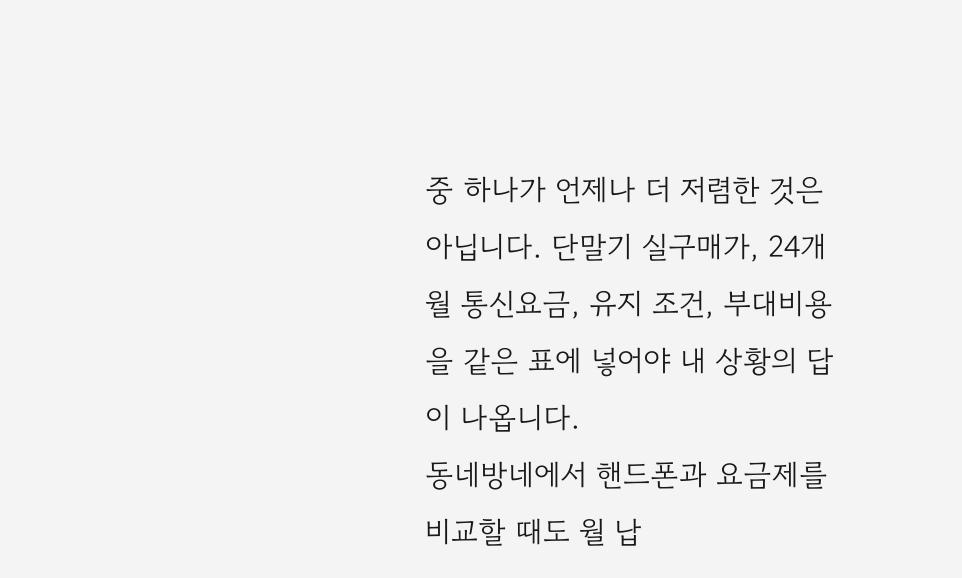중 하나가 언제나 더 저렴한 것은 아닙니다. 단말기 실구매가, 24개월 통신요금, 유지 조건, 부대비용을 같은 표에 넣어야 내 상황의 답이 나옵니다.
동네방네에서 핸드폰과 요금제를 비교할 때도 월 납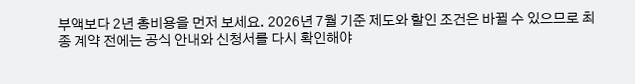부액보다 2년 총비용을 먼저 보세요. 2026년 7월 기준 제도와 할인 조건은 바뀔 수 있으므로 최종 계약 전에는 공식 안내와 신청서를 다시 확인해야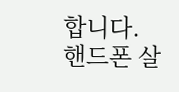합니다.
핸드폰 살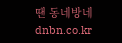땐 동네방네 dnbn.co.kr